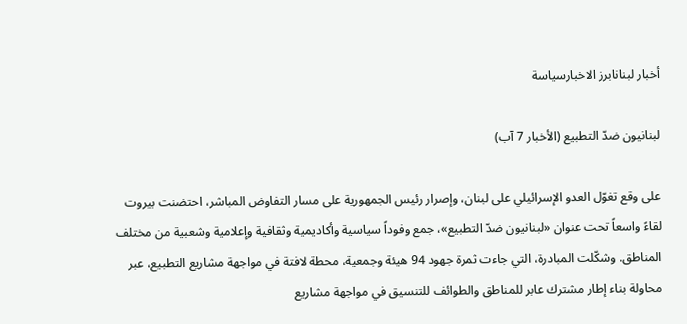أخبار لبنانابرز الاخبارسياسة

لبنانيون ضدّ التطبيع (الأخبار 7 آب)

على وقع تغوّل العدو الإسرائيلي على لبنان، وإصرار رئيس الجمهورية على مسار التفاوض المباشر، احتضنت بيروت لقاءً واسعاً تحت عنوان «لبنانيون ضدّ التطبيع»، جمع وفوداً سياسية وأكاديمية وثقافية وإعلامية وشعبية من مختلف المناطق. وشكّلت المبادرة، التي جاءت ثمرة جهود 94 هيئة وجمعية، محطة لافتة في مواجهة مشاريع التطبيع، عبر محاولة بناء إطار مشترك عابر للمناطق والطوائف للتنسيق في مواجهة مشاريع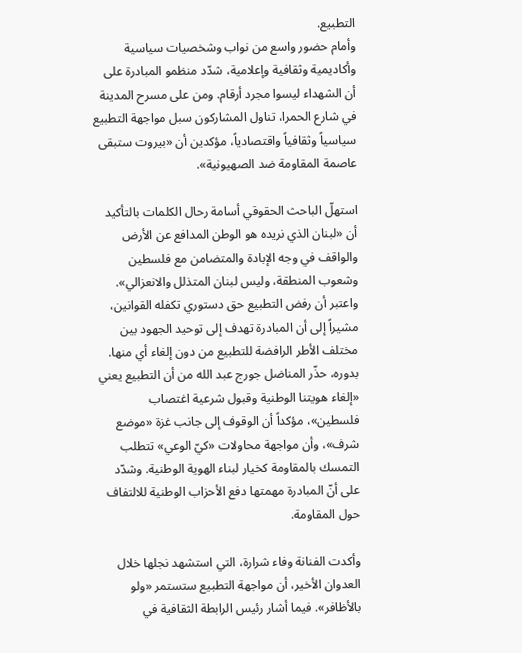التطبيع.
وأمام حضور واسع من نواب وشخصيات سياسية وأكاديمية وثقافية وإعلامية، شدّد منظمو المبادرة على أن الشهداء ليسوا مجرد أرقام. ومن على مسرح المدينة في شارع الحمرا، تناول المشاركون سبل مواجهة التطبيع سياسياً وثقافياً واقتصادياً، مؤكدين أن «بيروت ستبقى عاصمة المقاومة ضد الصهيونية».

استهلّ الباحث الحقوقي أسامة رحال الكلمات بالتأكيد أن «لبنان الذي نريده هو الوطن المدافع عن الأرض والواقف في وجه الإبادة والمتضامن مع فلسطين وشعوب المنطقة، وليس لبنان المتذلل والانعزالي». واعتبر أن رفض التطبيع حق دستوري تكفله القوانين، مشيراً إلى أن المبادرة تهدف إلى توحيد الجهود بين مختلف الأطر الرافضة للتطبيع من دون إلغاء أي منها.
بدوره، حذّر المناضل جورج عبد الله من أن التطبيع يعني «إلغاء هويتنا الوطنية وقبول شرعية اغتصاب فلسطين»، مؤكداً أن الوقوف إلى جانب غزة «موضع شرف»، وأن مواجهة محاولات «كيّ الوعي» تتطلب التمسك بالمقاومة كخيار لبناء الهوية الوطنية. وشدّد على أنّ المبادرة مهمتها دفع الأحزاب الوطنية للالتفاف حول المقاومة.

وأكدت الفنانة وفاء شرارة، التي استشهد نجلها خلال العدوان الأخير، أن مواجهة التطبيع ستستمر «ولو بالأظافر». فيما أشار رئيس الرابطة الثقافية في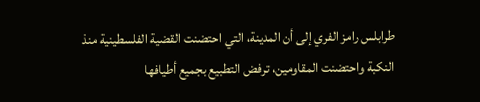طرابلس رامز الفري إلى أن المدينة، التي احتضنت القضية الفلسطينية منذ النكبة واحتضنت المقاومين، ترفض التطبيع بجميع أطيافها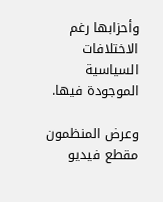وأحزابها رغم الاختلافات السياسية الموجودة فيها.

وعرض المنظمون مقطع فيديو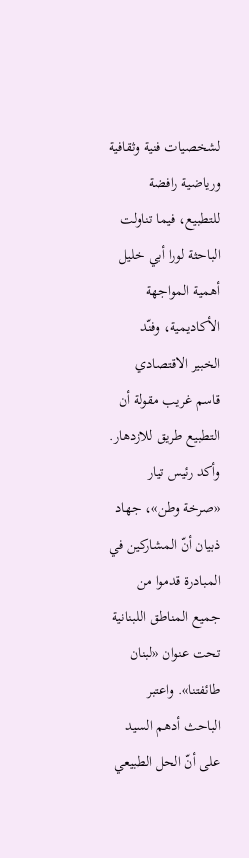لشخصيات فنية وثقافية ورياضية رافضة للتطبيع، فيما تناولت الباحثة لورا أبي خليل أهمية المواجهة الأكاديمية، وفنّد الخبير الاقتصادي قاسم غريب مقولة أن التطبيع طريق للازدهار. وأكد رئيس تيار «صرخة وطن»، جهاد ذبيان أنّ المشاركين في المبادرة قدموا من جميع المناطق اللبنانية تحت عنوان «لبنان طائفتنا». واعتبر الباحث أدهم السيد على أنّ الحل الطبيعي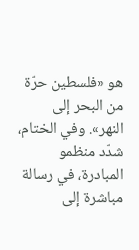هو «فلسطين حرّة من البحر إلى النهر». وفي الختام، شدّد منظمو المبادرة، في رسالة مباشرة إلى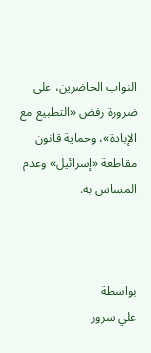النواب الحاضرين، على ضرورة رفض «التطبيع مع الإبادة»، وحماية قانون مقاطعة «إسرائيل» وعدم المساس به.



بواسطة
علي سرور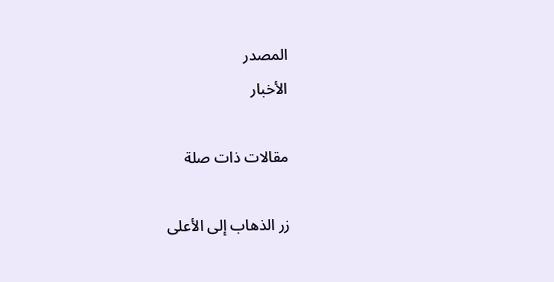المصدر
الأخبار

مقالات ذات صلة

زر الذهاب إلى الأعلى